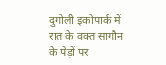दुगोली इकोपार्क में रात के वक्त सागौन के पेड़ों पर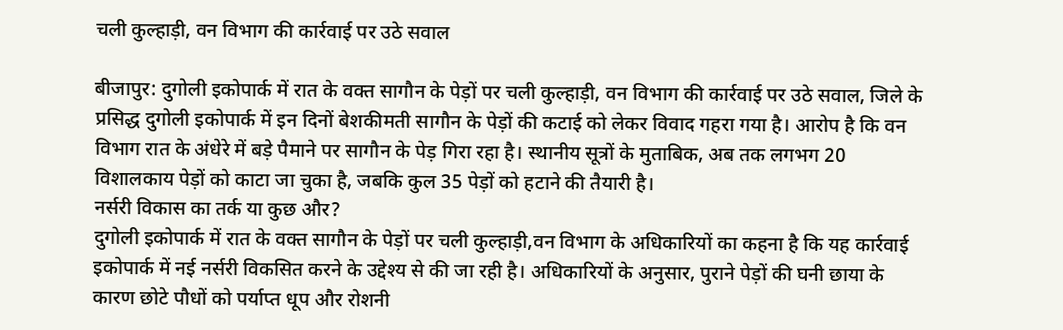चली कुल्हाड़ी, वन विभाग की कार्रवाई पर उठे सवाल

बीजापुर: दुगोली इकोपार्क में रात के वक्त सागौन के पेड़ों पर चली कुल्हाड़ी, वन विभाग की कार्रवाई पर उठे सवाल, जिले के प्रसिद्ध दुगोली इकोपार्क में इन दिनों बेशकीमती सागौन के पेड़ों की कटाई को लेकर विवाद गहरा गया है। आरोप है कि वन विभाग रात के अंधेरे में बड़े पैमाने पर सागौन के पेड़ गिरा रहा है। स्थानीय सूत्रों के मुताबिक, अब तक लगभग 20 विशालकाय पेड़ों को काटा जा चुका है, जबकि कुल 35 पेड़ों को हटाने की तैयारी है।
नर्सरी विकास का तर्क या कुछ और?
दुगोली इकोपार्क में रात के वक्त सागौन के पेड़ों पर चली कुल्हाड़ी,वन विभाग के अधिकारियों का कहना है कि यह कार्रवाई इकोपार्क में नई नर्सरी विकसित करने के उद्देश्य से की जा रही है। अधिकारियों के अनुसार, पुराने पेड़ों की घनी छाया के कारण छोटे पौधों को पर्याप्त धूप और रोशनी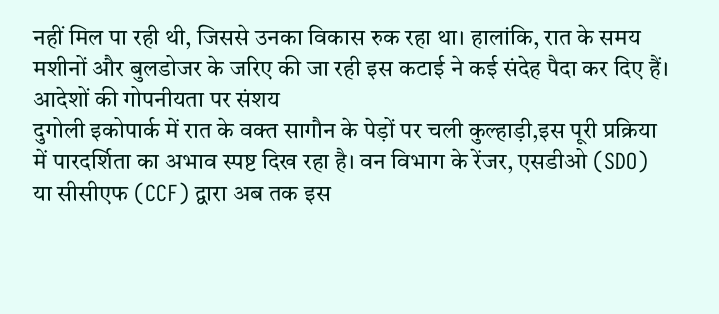नहीं मिल पा रही थी, जिससे उनका विकास रुक रहा था। हालांकि, रात के समय मशीनों और बुलडोजर के जरिए की जा रही इस कटाई ने कई संदेह पैदा कर दिए हैं।
आदेशों की गोपनीयता पर संशय
दुगोली इकोपार्क में रात के वक्त सागौन के पेड़ों पर चली कुल्हाड़ी,इस पूरी प्रक्रिया में पारदर्शिता का अभाव स्पष्ट दिख रहा है। वन विभाग के रेंजर, एसडीओ (SDO) या सीसीएफ (CCF) द्वारा अब तक इस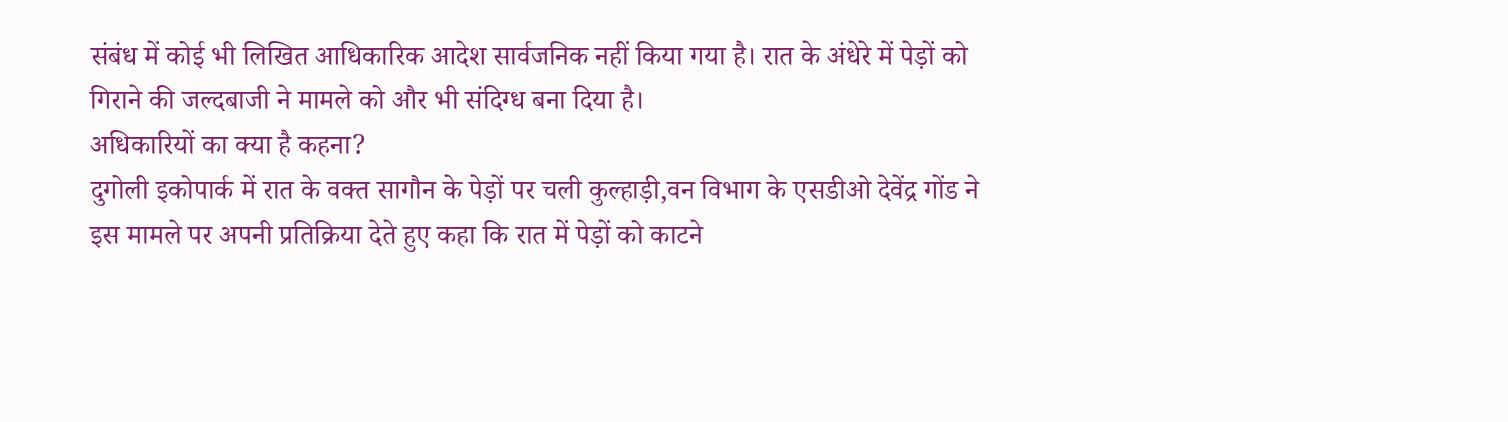संबंध में कोई भी लिखित आधिकारिक आदेश सार्वजनिक नहीं किया गया है। रात के अंधेरे में पेड़ों को गिराने की जल्दबाजी ने मामले को और भी संदिग्ध बना दिया है।
अधिकारियों का क्या है कहना?
दुगोली इकोपार्क में रात के वक्त सागौन के पेड़ों पर चली कुल्हाड़ी,वन विभाग के एसडीओ देवेंद्र गोंड ने इस मामले पर अपनी प्रतिक्रिया देते हुए कहा कि रात में पेड़ों को काटने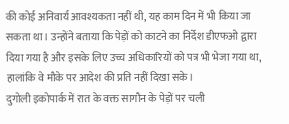की कोई अनिवार्य आवश्यकता नहीं थी, यह काम दिन में भी किया जा सकता था। उन्होंने बताया कि पेड़ों को काटने का निर्देश डीएफओ द्वारा दिया गया है और इसके लिए उच्च अधिकारियों को पत्र भी भेजा गया था, हालांकि वे मौके पर आदेश की प्रति नहीं दिखा सके।
दुगोली इकोपार्क में रात के वक्त सागौन के पेड़ों पर चली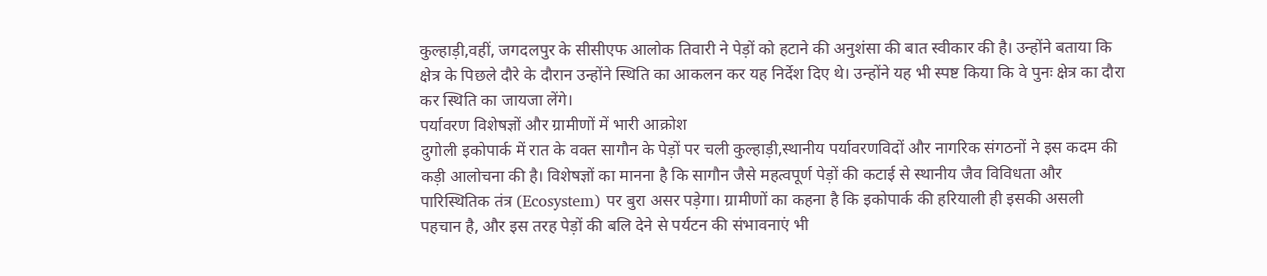कुल्हाड़ी,वहीं, जगदलपुर के सीसीएफ आलोक तिवारी ने पेड़ों को हटाने की अनुशंसा की बात स्वीकार की है। उन्होंने बताया कि क्षेत्र के पिछले दौरे के दौरान उन्होंने स्थिति का आकलन कर यह निर्देश दिए थे। उन्होंने यह भी स्पष्ट किया कि वे पुनः क्षेत्र का दौरा कर स्थिति का जायजा लेंगे।
पर्यावरण विशेषज्ञों और ग्रामीणों में भारी आक्रोश
दुगोली इकोपार्क में रात के वक्त सागौन के पेड़ों पर चली कुल्हाड़ी,स्थानीय पर्यावरणविदों और नागरिक संगठनों ने इस कदम की कड़ी आलोचना की है। विशेषज्ञों का मानना है कि सागौन जैसे महत्वपूर्ण पेड़ों की कटाई से स्थानीय जैव विविधता और पारिस्थितिक तंत्र (Ecosystem) पर बुरा असर पड़ेगा। ग्रामीणों का कहना है कि इकोपार्क की हरियाली ही इसकी असली पहचान है, और इस तरह पेड़ों की बलि देने से पर्यटन की संभावनाएं भी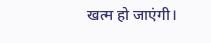खत्म हो जाएंगी।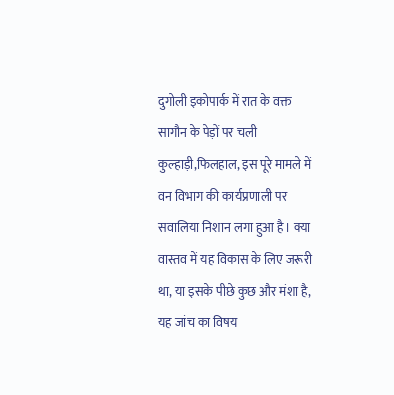दुगोली इकोपार्क में रात के वक्त सागौन के पेड़ों पर चली कुल्हाड़ी,फिलहाल, इस पूरे मामले में वन विभाग की कार्यप्रणाली पर सवालिया निशान लगा हुआ है। क्या वास्तव में यह विकास के लिए जरूरी था, या इसके पीछे कुछ और मंशा है, यह जांच का विषय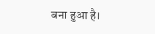बना हुआ है।